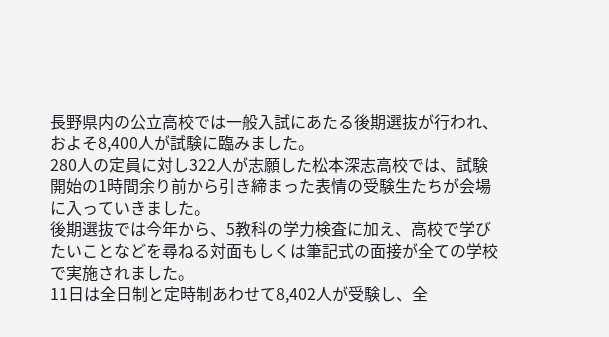長野県内の公立高校では一般入試にあたる後期選抜が行われ、およそ8,400人が試験に臨みました。
280人の定員に対し322人が志願した松本深志高校では、試験開始の1時間余り前から引き締まった表情の受験生たちが会場に入っていきました。
後期選抜では今年から、5教科の学力検査に加え、高校で学びたいことなどを尋ねる対面もしくは筆記式の面接が全ての学校で実施されました。
11日は全日制と定時制あわせて8,402人が受験し、全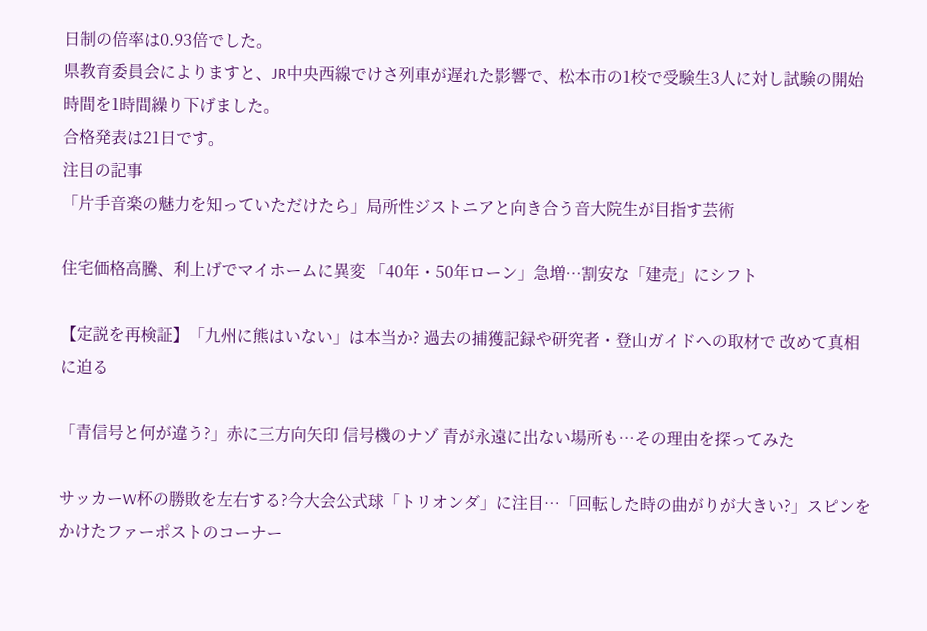日制の倍率は0.93倍でした。
県教育委員会によりますと、JR中央西線でけさ列車が遅れた影響で、松本市の1校で受験生3人に対し試験の開始時間を1時間繰り下げました。
合格発表は21日です。
注目の記事
「片手音楽の魅力を知っていただけたら」局所性ジストニアと向き合う音大院生が目指す芸術

住宅価格高騰、利上げでマイホームに異変 「40年・50年ローン」急増…割安な「建売」にシフト

【定説を再検証】「九州に熊はいない」は本当か? 過去の捕獲記録や研究者・登山ガイドへの取材で 改めて真相に迫る

「青信号と何が違う?」赤に三方向矢印 信号機のナゾ 青が永遠に出ない場所も…その理由を探ってみた

サッカーW杯の勝敗を左右する?今大会公式球「トリオンダ」に注目…「回転した時の曲がりが大きい?」スピンをかけたファーポストのコーナー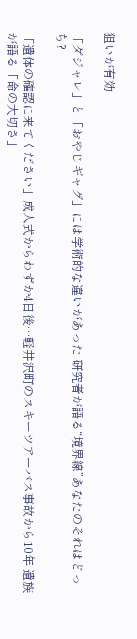狙いが有効

「ダジャレ」と「おやじギャグ」には学術的な違いがあった 研究者が語る“境界線”あなたのそれはどっち?

「遺体の確認に来てください」成人式からわずか4日後…軽井沢町のスキーツアーバス事故から10年 遺族が語る「命の大切さ」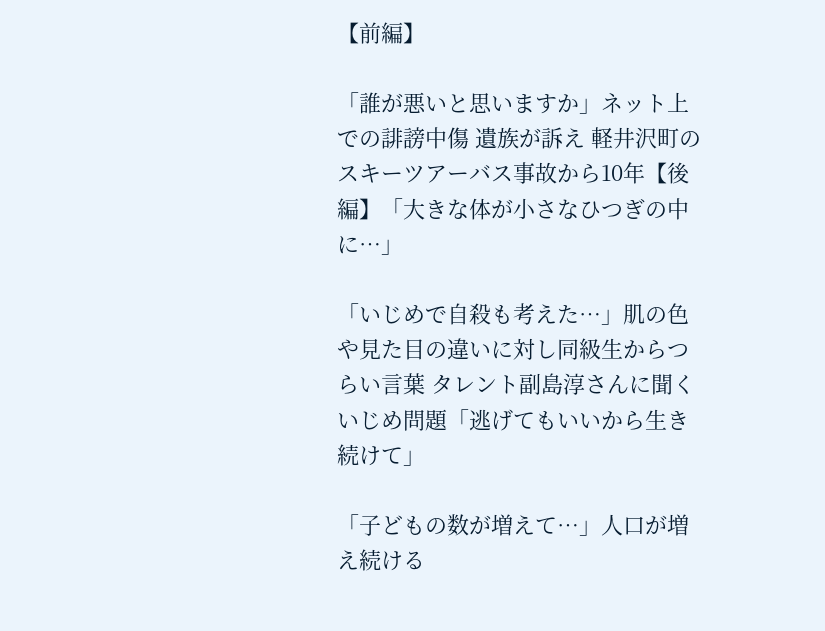【前編】

「誰が悪いと思いますか」ネット上での誹謗中傷 遺族が訴え 軽井沢町のスキーツアーバス事故から10年【後編】「大きな体が小さなひつぎの中に…」

「いじめで自殺も考えた…」肌の色や見た目の違いに対し同級生からつらい言葉 タレント副島淳さんに聞くいじめ問題「逃げてもいいから生き続けて」

「子どもの数が増えて…」人口が増え続ける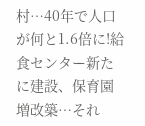村…40年で人口が何と1.6倍に!給食センター新たに建設、保育園増改築…それ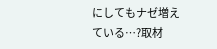にしてもナゼ増えている…?取材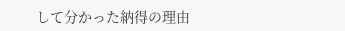して分かった納得の理由